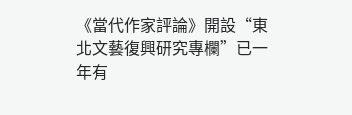《當代作家評論》開設“東北文藝復興研究專欄”已一年有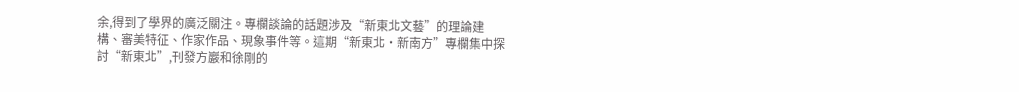余,得到了學界的廣泛關注。專欄談論的話題涉及“新東北文藝”的理論建構、審美特征、作家作品、現象事件等。這期“新東北·新南方”專欄集中探討“新東北”,刊發方巖和徐剛的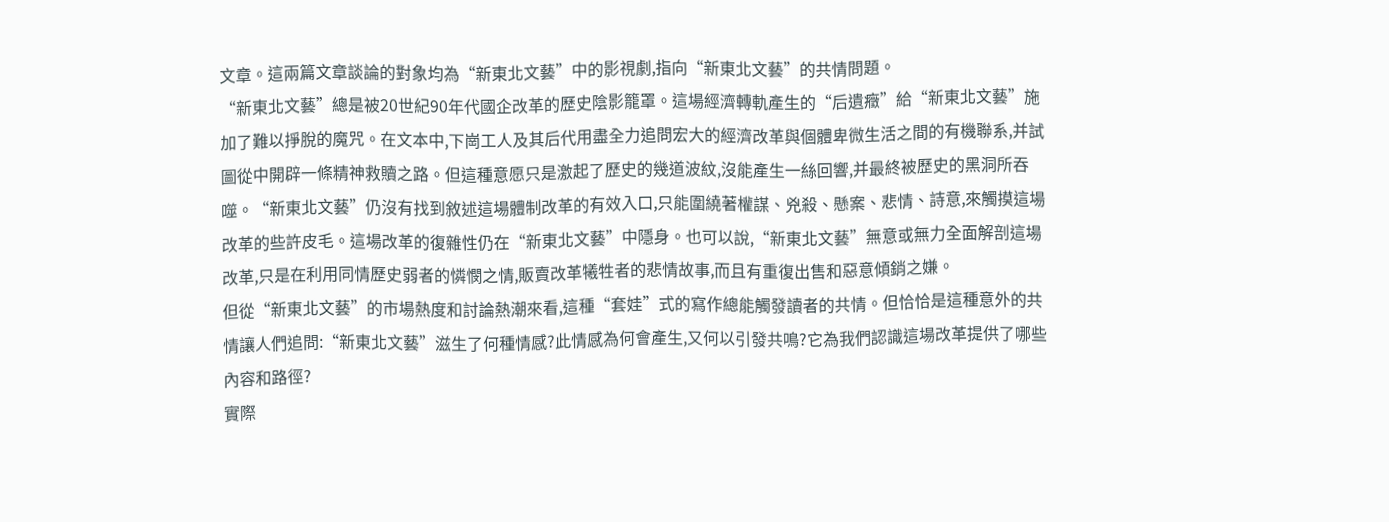文章。這兩篇文章談論的對象均為“新東北文藝”中的影視劇,指向“新東北文藝”的共情問題。
“新東北文藝”總是被20世紀90年代國企改革的歷史陰影籠罩。這場經濟轉軌產生的“后遺癥”給“新東北文藝”施加了難以掙脫的魔咒。在文本中,下崗工人及其后代用盡全力追問宏大的經濟改革與個體卑微生活之間的有機聯系,并試圖從中開辟一條精神救贖之路。但這種意愿只是激起了歷史的幾道波紋,沒能產生一絲回響,并最終被歷史的黑洞所吞噬。“新東北文藝”仍沒有找到敘述這場體制改革的有效入口,只能圍繞著權謀、兇殺、懸案、悲情、詩意,來觸摸這場改革的些許皮毛。這場改革的復雜性仍在“新東北文藝”中隱身。也可以說,“新東北文藝”無意或無力全面解剖這場改革,只是在利用同情歷史弱者的憐憫之情,販賣改革犧牲者的悲情故事,而且有重復出售和惡意傾銷之嫌。
但從“新東北文藝”的市場熱度和討論熱潮來看,這種“套娃”式的寫作總能觸發讀者的共情。但恰恰是這種意外的共情讓人們追問:“新東北文藝”滋生了何種情感?此情感為何會產生,又何以引發共鳴?它為我們認識這場改革提供了哪些內容和路徑?
實際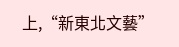上,“新東北文藝”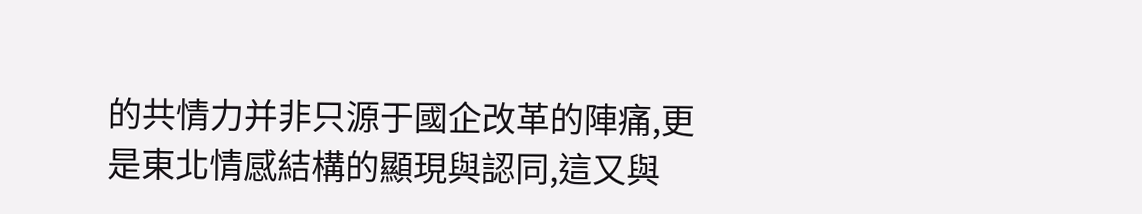的共情力并非只源于國企改革的陣痛,更是東北情感結構的顯現與認同,這又與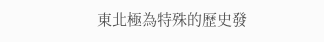東北極為特殊的歷史發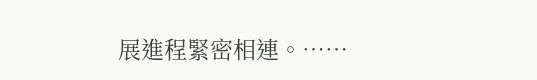展進程緊密相連。……